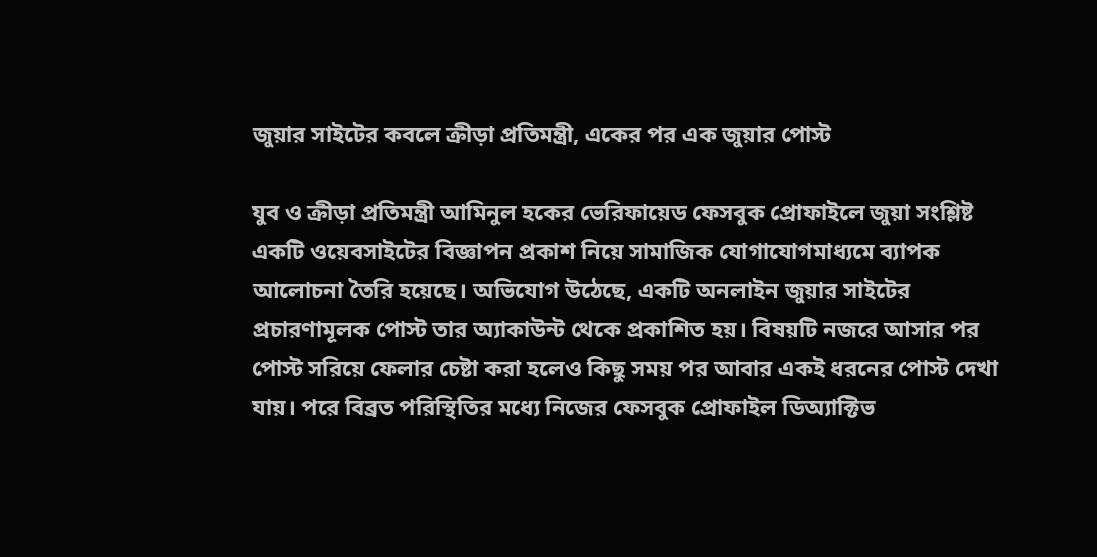জুয়ার সাইটের কবলে ক্রীড়া প্রতিমন্ত্রী, একের পর এক জুয়ার পোস্ট

যুব ও ক্রীড়া প্রতিমন্ত্রী আমিনুল হকের ভেরিফায়েড ফেসবুক প্রোফাইলে জুয়া সংশ্লিষ্ট একটি ওয়েবসাইটের বিজ্ঞাপন প্রকাশ নিয়ে সামাজিক যোগাযোগমাধ্যমে ব্যাপক আলোচনা তৈরি হয়েছে। অভিযোগ উঠেছে, একটি অনলাইন জুয়ার সাইটের প্রচারণামূলক পোস্ট তার অ্যাকাউন্ট থেকে প্রকাশিত হয়। বিষয়টি নজরে আসার পর পোস্ট সরিয়ে ফেলার চেষ্টা করা হলেও কিছু সময় পর আবার একই ধরনের পোস্ট দেখা যায়। পরে বিব্রত পরিস্থিতির মধ্যে নিজের ফেসবুক প্রোফাইল ডিঅ্যাক্টিভ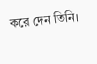করে দেন তিনি।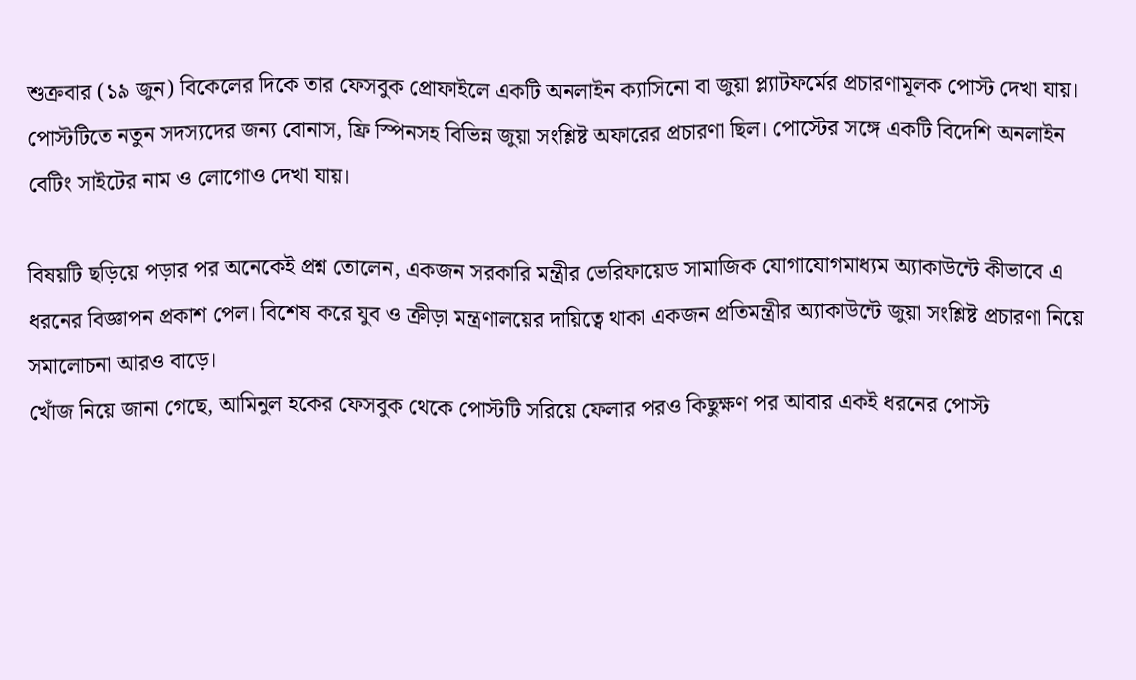শুক্রবার (১৯ জুন) বিকেলের দিকে তার ফেসবুক প্রোফাইলে একটি অনলাইন ক্যাসিনো বা জুয়া প্ল্যাটফর্মের প্রচারণামূলক পোস্ট দেখা যায়। পোস্টটিতে নতুন সদস্যদের জন্য বোনাস, ফ্রি স্পিনসহ বিভিন্ন জুয়া সংশ্লিষ্ট অফারের প্রচারণা ছিল। পোস্টের সঙ্গে একটি বিদেশি অনলাইন বেটিং সাইটের নাম ও লোগোও দেখা যায়।

বিষয়টি ছড়িয়ে পড়ার পর অনেকেই প্রশ্ন তোলেন, একজন সরকারি মন্ত্রীর ভেরিফায়েড সামাজিক যোগাযোগমাধ্যম অ্যাকাউন্টে কীভাবে এ ধরনের বিজ্ঞাপন প্রকাশ পেল। বিশেষ করে যুব ও ক্রীড়া মন্ত্রণালয়ের দায়িত্বে থাকা একজন প্রতিমন্ত্রীর অ্যাকাউন্টে জুয়া সংশ্লিষ্ট প্রচারণা নিয়ে সমালোচনা আরও বাড়ে।
খোঁজ নিয়ে জানা গেছে, আমিনুল হকের ফেসবুক থেকে পোস্টটি সরিয়ে ফেলার পরও কিছুক্ষণ পর আবার একই ধরনের পোস্ট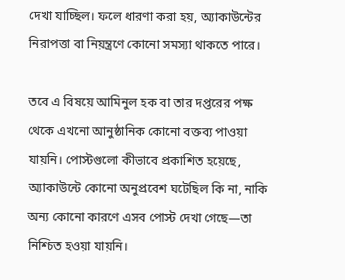দেখা যাচ্ছিল। ফলে ধারণা করা হয়, অ্যাকাউন্টের নিরাপত্তা বা নিয়ন্ত্রণে কোনো সমস্যা থাকতে পারে।

তবে এ বিষয়ে আমিনুল হক বা তার দপ্তরের পক্ষ থেকে এখনো আনুষ্ঠানিক কোনো বক্তব্য পাওয়া যায়নি। পোস্টগুলো কীভাবে প্রকাশিত হয়েছে, অ্যাকাউন্টে কোনো অনুপ্রবেশ ঘটেছিল কি না, নাকি অন্য কোনো কারণে এসব পোস্ট দেখা গেছে—তা নিশ্চিত হওয়া যায়নি।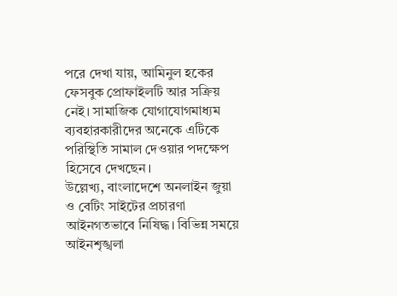পরে দেখা যায়, আমিনুল হকের ফেসবুক প্রোফাইলটি আর সক্রিয় নেই। সামাজিক যোগাযোগমাধ্যম ব্যবহারকারীদের অনেকে এটিকে পরিস্থিতি সামাল দেওয়ার পদক্ষেপ হিসেবে দেখছেন।
উল্লেখ্য, বাংলাদেশে অনলাইন জুয়া ও বেটিং সাইটের প্রচারণা আইনগতভাবে নিষিদ্ধ। বিভিন্ন সময়ে আইনশৃঙ্খলা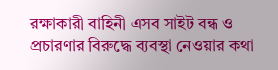রক্ষাকারী বাহিনী এসব সাইট বন্ধ ও প্রচারণার বিরুদ্ধে ব্যবস্থা নেওয়ার কথা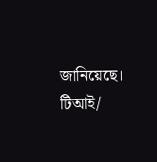জানিয়েছে।
টিআই/